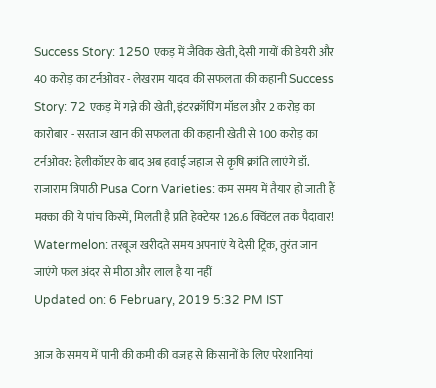Success Story: 1250 एकड़ में जैविक खेती, देसी गायों की डेयरी और 40 करोड़ का टर्नओवर - लेखराम यादव की सफलता की कहानी Success Story: 72 एकड़ में गन्ने की खेती, इंटरक्रॉपिंग मॉडल और 2 करोड़ का कारोबार - सरताज खान की सफलता की कहानी खेती से 100 करोड़ का टर्नओवर: हेलीकॉप्टर के बाद अब हवाई जहाज से कृषि क्रांति लाएंगे डॉ. राजाराम त्रिपाठी Pusa Corn Varieties: कम समय में तैयार हो जाती हैं मक्का की ये पांच किस्में, मिलती है प्रति हेक्टेयर 126.6 क्विंटल तक पैदावार! Watermelon: तरबूज खरीदते समय अपनाएं ये देसी ट्रिक, तुरंत जान जाएंगे फल अंदर से मीठा और लाल है या नहीं
Updated on: 6 February, 2019 5:32 PM IST

आज के समय में पानी की कमी की वजह से किसानों के लिए परेशानियां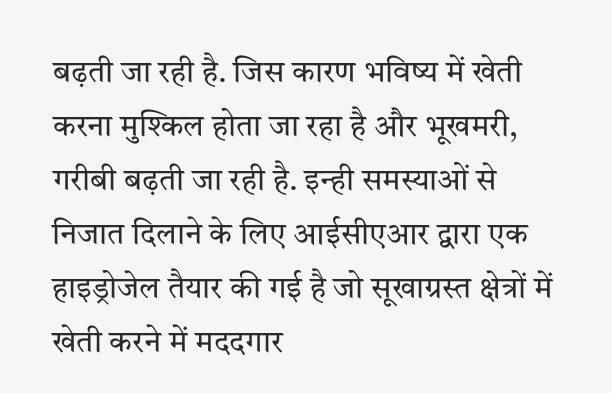बढ़ती जा रही है. जिस कारण भविष्य में खेती करना मुश्किल होता जा रहा है और भूखमरी, गरीबी बढ़ती जा रही है. इन्ही समस्याओं से निजात दिलाने के लिए आईसीएआर द्वारा एक हाइड्रोजेल तैयार की गई है जो सूखाग्रस्त क्षेत्रों में खेती करने में मददगार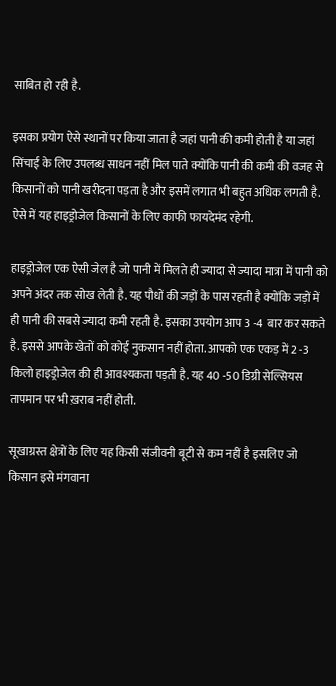साबित हो रही है.

इसका प्रयोग ऐसे स्थानों पर किया जाता है जहां पानी की कमी होती है या जहां सिंचाई के लिए उपलब्ध साधन नहीं मिल पाते क्योंकि पानी की कमी की वजह से किसानों को पानी खरीदना पड़ता है और इसमें लगात भी बहुत अधिक लगती है. ऐसे में यह हाइड्रोजेल किसानों के लिए काफी फायदेमंद रहेगी.

हाइड्रोजेल एक ऐसी जेल है जो पानी में मिलते ही ज्यादा से ज्यादा मात्रा में पानी को अपने अंदर तक सोख लेती है. यह पौधों की जड़ों के पास रहती है क्योंकि जड़ों में ही पानी की सबसे ज्यादा कमी रहती है. इसका उपयोग आप 3 -4  बार कर सकते है. इससे आपके खेतों को कोई नुकसान नहीं होता. आपको एक एकड़ में 2 -3 किलो हाइड्रोजेल की ही आवश्यकता पड़ती है. यह 40 -50 डिग्री सेल्सियस तापमान पर भी ख़राब नहीं होती.

सूखाग्रस्त क्षेत्रों के लिए यह किसी संजीवनी बूटी से कम नहीं है इसलिए जो किसान इसे मंगवाना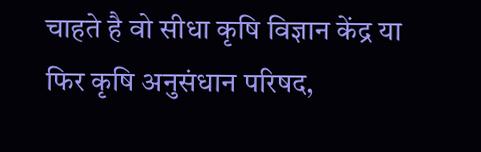चाहते है वो सीधा कृषि विज्ञान केंद्र या फिर कृषि अनुसंधान परिषद,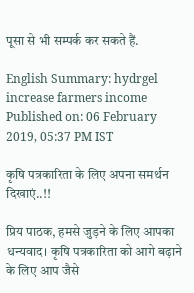पूसा से भी सम्पर्क कर सकते हैं.

English Summary: hydrgel increase farmers income
Published on: 06 February 2019, 05:37 PM IST

कृषि पत्रकारिता के लिए अपना समर्थन दिखाएं..!!

प्रिय पाठक, हमसे जुड़ने के लिए आपका धन्यवाद। कृषि पत्रकारिता को आगे बढ़ाने के लिए आप जैसे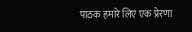पाठक हमारे लिए एक प्रेरणा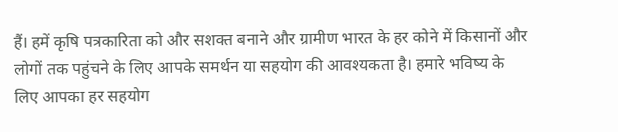हैं। हमें कृषि पत्रकारिता को और सशक्त बनाने और ग्रामीण भारत के हर कोने में किसानों और लोगों तक पहुंचने के लिए आपके समर्थन या सहयोग की आवश्यकता है। हमारे भविष्य के लिए आपका हर सहयोग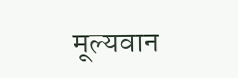मूल्यवान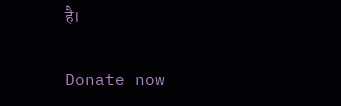है।

Donate now